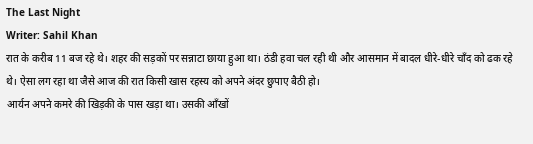The Last Night
Writer: Sahil Khan
रात के करीब 11 बज रहे थे। शहर की सड़कों पर सन्नाटा छाया हुआ था। ठंडी हवा चल रही थी और आसमान में बादल धीरे-धीरे चाँद को ढक रहे थे। ऐसा लग रहा था जैसे आज की रात किसी खास रहस्य को अपने अंदर छुपाए बैठी हो।
आर्यन अपने कमरे की खिड़की के पास खड़ा था। उसकी आँखों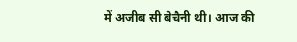में अजीब सी बेचैनी थी। आज की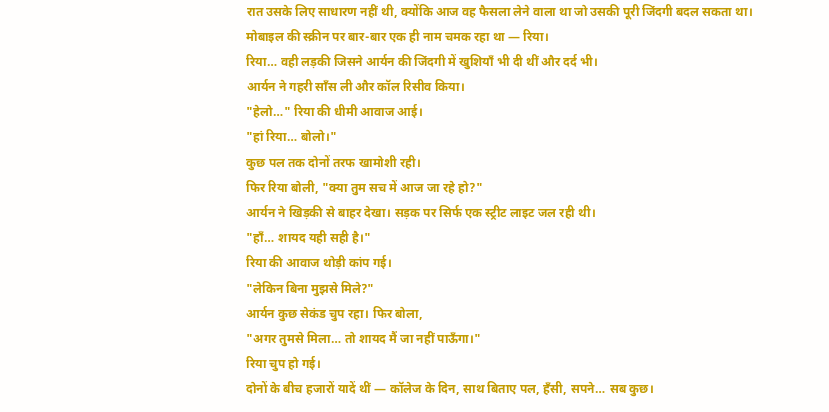रात उसके लिए साधारण नहीं थी, क्योंकि आज वह फैसला लेने वाला था जो उसकी पूरी जिंदगी बदल सकता था।
मोबाइल की स्क्रीन पर बार-बार एक ही नाम चमक रहा था — रिया।
रिया… वही लड़की जिसने आर्यन की जिंदगी में खुशियाँ भी दी थीं और दर्द भी।
आर्यन ने गहरी साँस ली और कॉल रिसीव किया।
"हेलो…" रिया की धीमी आवाज आई।
"हां रिया… बोलो।"
कुछ पल तक दोनों तरफ खामोशी रही।
फिर रिया बोली, "क्या तुम सच में आज जा रहे हो?"
आर्यन ने खिड़की से बाहर देखा। सड़क पर सिर्फ एक स्ट्रीट लाइट जल रही थी।
"हाँ… शायद यही सही है।"
रिया की आवाज थोड़ी कांप गई।
"लेकिन बिना मुझसे मिले?"
आर्यन कुछ सेकंड चुप रहा। फिर बोला,
"अगर तुमसे मिला… तो शायद मैं जा नहीं पाऊँगा।"
रिया चुप हो गई।
दोनों के बीच हजारों यादें थीं — कॉलेज के दिन, साथ बिताए पल, हँसी, सपने… सब कुछ।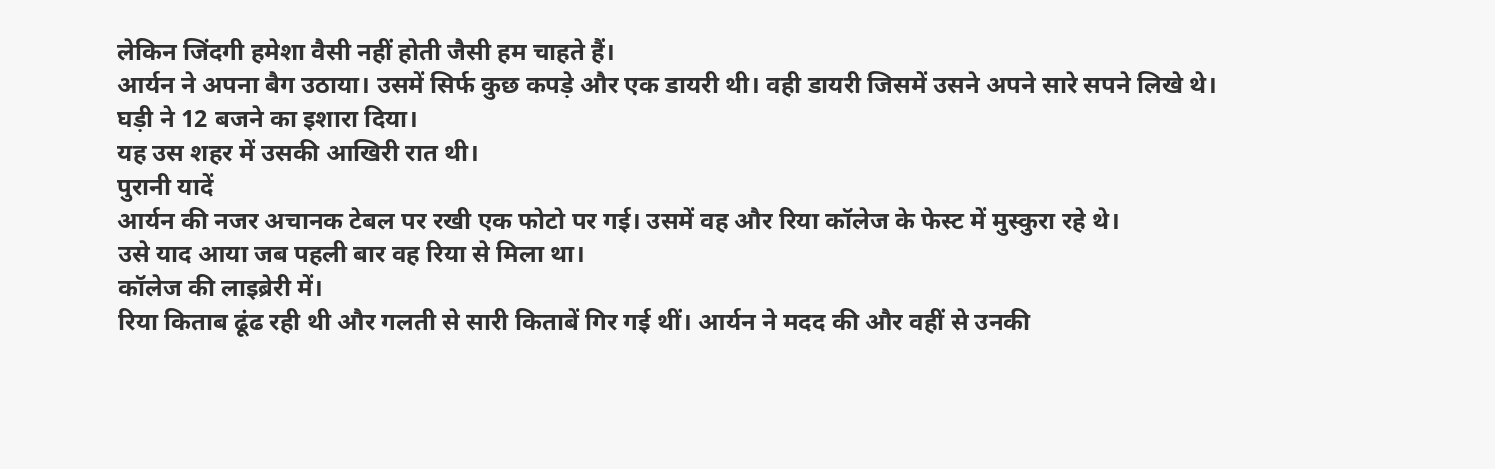लेकिन जिंदगी हमेशा वैसी नहीं होती जैसी हम चाहते हैं।
आर्यन ने अपना बैग उठाया। उसमें सिर्फ कुछ कपड़े और एक डायरी थी। वही डायरी जिसमें उसने अपने सारे सपने लिखे थे।
घड़ी ने 12 बजने का इशारा दिया।
यह उस शहर में उसकी आखिरी रात थी।
पुरानी यादें
आर्यन की नजर अचानक टेबल पर रखी एक फोटो पर गई। उसमें वह और रिया कॉलेज के फेस्ट में मुस्कुरा रहे थे।
उसे याद आया जब पहली बार वह रिया से मिला था।
कॉलेज की लाइब्रेरी में।
रिया किताब ढूंढ रही थी और गलती से सारी किताबें गिर गई थीं। आर्यन ने मदद की और वहीं से उनकी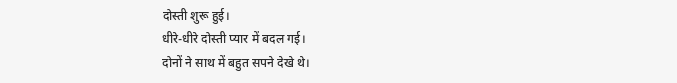दोस्ती शुरू हुई।
धीरे-धीरे दोस्ती प्यार में बदल गई।
दोनों ने साथ में बहुत सपने देखे थे।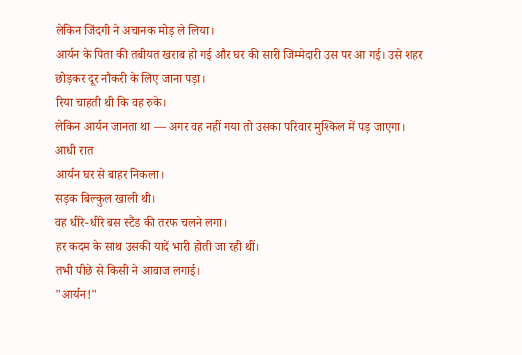लेकिन जिंदगी ने अचानक मोड़ ले लिया।
आर्यन के पिता की तबीयत खराब हो गई और घर की सारी जिम्मेदारी उस पर आ गई। उसे शहर छोड़कर दूर नौकरी के लिए जाना पड़ा।
रिया चाहती थी कि वह रुके।
लेकिन आर्यन जानता था — अगर वह नहीं गया तो उसका परिवार मुश्किल में पड़ जाएगा।
आधी रात
आर्यन घर से बाहर निकला।
सड़क बिल्कुल खाली थी।
वह धीरे-धीरे बस स्टैंड की तरफ चलने लगा।
हर कदम के साथ उसकी यादें भारी होती जा रही थीं।
तभी पीछे से किसी ने आवाज लगाई।
"आर्यन!"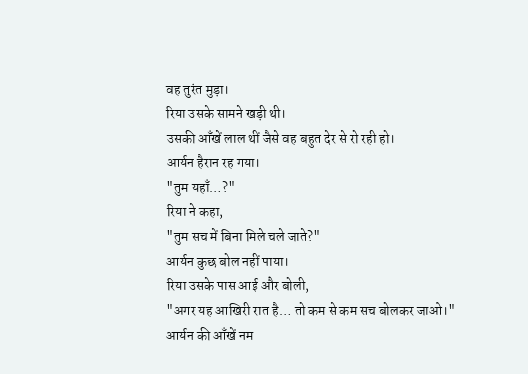वह तुरंत मुड़ा।
रिया उसके सामने खड़ी थी।
उसकी आँखें लाल थीं जैसे वह बहुत देर से रो रही हो।
आर्यन हैरान रह गया।
"तुम यहाँ…?"
रिया ने कहा,
"तुम सच में बिना मिले चले जाते?"
आर्यन कुछ बोल नहीं पाया।
रिया उसके पास आई और बोली,
"अगर यह आखिरी रात है… तो कम से कम सच बोलकर जाओ।"
आर्यन की आँखें नम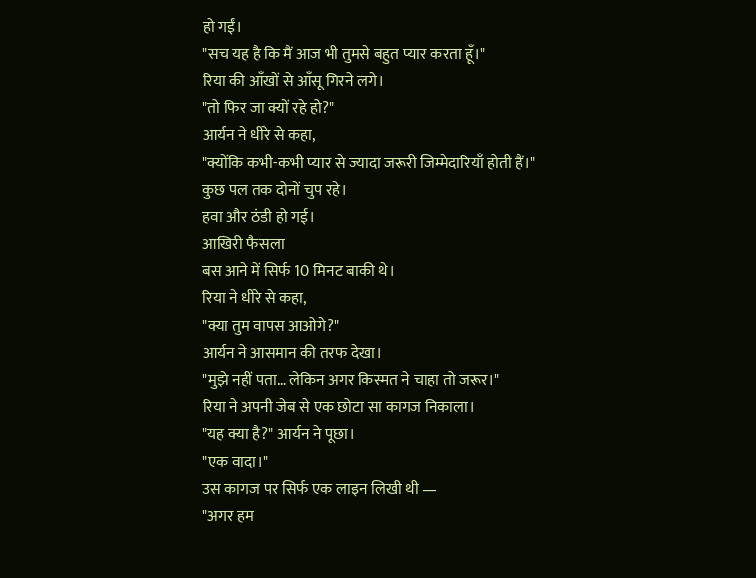हो गईं।
"सच यह है कि मैं आज भी तुमसे बहुत प्यार करता हूँ।"
रिया की आँखों से आँसू गिरने लगे।
"तो फिर जा क्यों रहे हो?"
आर्यन ने धीरे से कहा,
"क्योंकि कभी-कभी प्यार से ज्यादा जरूरी जिम्मेदारियाँ होती हैं।"
कुछ पल तक दोनों चुप रहे।
हवा और ठंडी हो गई।
आखिरी फैसला
बस आने में सिर्फ 10 मिनट बाकी थे।
रिया ने धीरे से कहा,
"क्या तुम वापस आओगे?"
आर्यन ने आसमान की तरफ देखा।
"मुझे नहीं पता… लेकिन अगर किस्मत ने चाहा तो जरूर।"
रिया ने अपनी जेब से एक छोटा सा कागज निकाला।
"यह क्या है?" आर्यन ने पूछा।
"एक वादा।"
उस कागज पर सिर्फ एक लाइन लिखी थी —
"अगर हम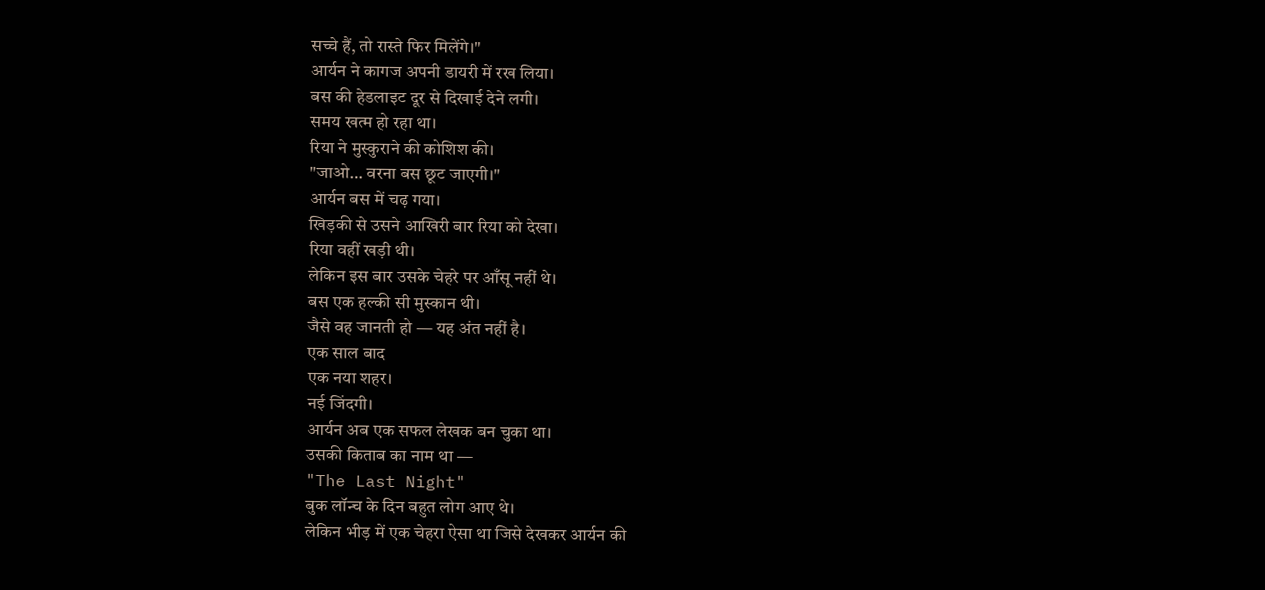सच्चे हैं, तो रास्ते फिर मिलेंगे।"
आर्यन ने कागज अपनी डायरी में रख लिया।
बस की हेडलाइट दूर से दिखाई देने लगी।
समय खत्म हो रहा था।
रिया ने मुस्कुराने की कोशिश की।
"जाओ… वरना बस छूट जाएगी।"
आर्यन बस में चढ़ गया।
खिड़की से उसने आखिरी बार रिया को देखा।
रिया वहीं खड़ी थी।
लेकिन इस बार उसके चेहरे पर आँसू नहीं थे।
बस एक हल्की सी मुस्कान थी।
जैसे वह जानती हो — यह अंत नहीं है।
एक साल बाद
एक नया शहर।
नई जिंदगी।
आर्यन अब एक सफल लेखक बन चुका था।
उसकी किताब का नाम था —
"The Last Night"
बुक लॉन्च के दिन बहुत लोग आए थे।
लेकिन भीड़ में एक चेहरा ऐसा था जिसे देखकर आर्यन की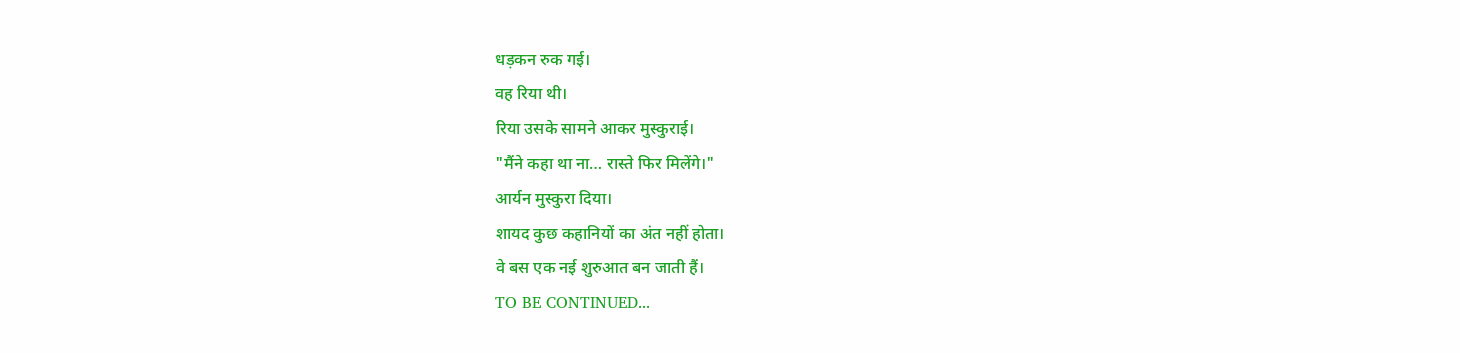धड़कन रुक गई।
वह रिया थी।
रिया उसके सामने आकर मुस्कुराई।
"मैंने कहा था ना… रास्ते फिर मिलेंगे।"
आर्यन मुस्कुरा दिया।
शायद कुछ कहानियों का अंत नहीं होता।
वे बस एक नई शुरुआत बन जाती हैं।
TO BE CONTINUED...